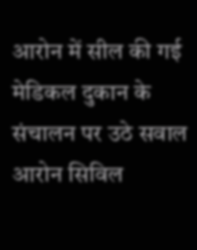आरोन में सील की गई मेडिकल दुकान के संचालन पर उठे सवाल
आरोन सिविल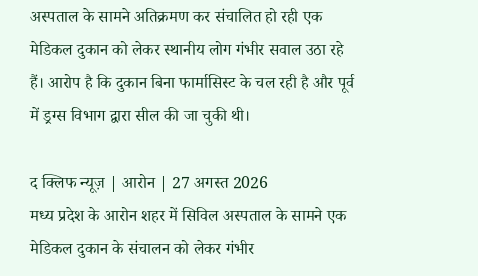अस्पताल के सामने अतिक्रमण कर संचालित हो रही एक मेडिकल दुकान को लेकर स्थानीय लोग गंभीर सवाल उठा रहे हैं। आरोप है कि दुकान बिना फार्मासिस्ट के चल रही है और पूर्व में ड्रग्स विभाग द्वारा सील की जा चुकी थी।

द क्लिफ न्यूज़ | आरोन | 27 अगस्त 2026
मध्य प्रदेश के आरोन शहर में सिविल अस्पताल के सामने एक मेडिकल दुकान के संचालन को लेकर गंभीर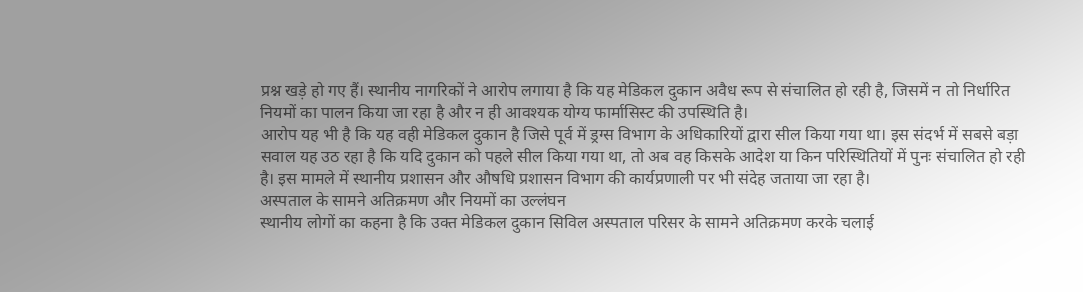प्रश्न खड़े हो गए हैं। स्थानीय नागरिकों ने आरोप लगाया है कि यह मेडिकल दुकान अवैध रूप से संचालित हो रही है, जिसमें न तो निर्धारित नियमों का पालन किया जा रहा है और न ही आवश्यक योग्य फार्मासिस्ट की उपस्थिति है।
आरोप यह भी है कि यह वही मेडिकल दुकान है जिसे पूर्व में ड्रग्स विभाग के अधिकारियों द्वारा सील किया गया था। इस संदर्भ में सबसे बड़ा सवाल यह उठ रहा है कि यदि दुकान को पहले सील किया गया था, तो अब वह किसके आदेश या किन परिस्थितियों में पुनः संचालित हो रही है। इस मामले में स्थानीय प्रशासन और औषधि प्रशासन विभाग की कार्यप्रणाली पर भी संदेह जताया जा रहा है।
अस्पताल के सामने अतिक्रमण और नियमों का उल्लंघन
स्थानीय लोगों का कहना है कि उक्त मेडिकल दुकान सिविल अस्पताल परिसर के सामने अतिक्रमण करके चलाई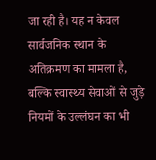जा रही है। यह न केवल सार्वजनिक स्थान के अतिक्रमण का मामला है, बल्कि स्वास्थ्य सेवाओं से जुड़े नियमों के उल्लंघन का भी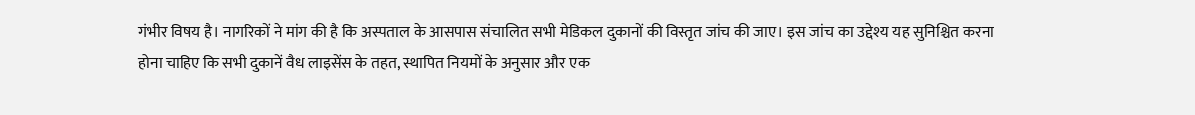गंभीर विषय है। नागरिकों ने मांग की है कि अस्पताल के आसपास संचालित सभी मेडिकल दुकानों की विस्तृत जांच की जाए। इस जांच का उद्देश्य यह सुनिश्चित करना होना चाहिए कि सभी दुकानें वैध लाइसेंस के तहत, स्थापित नियमों के अनुसार और एक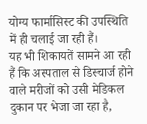योग्य फार्मासिस्ट की उपस्थिति में ही चलाई जा रही हैं।
यह भी शिकायतें सामने आ रही हैं कि अस्पताल से डिस्चार्ज होने वाले मरीजों को उसी मेडिकल दुकान पर भेजा जा रहा है,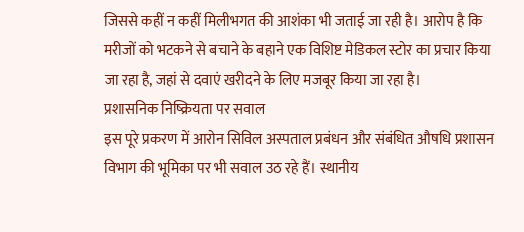जिससे कहीं न कहीं मिलीभगत की आशंका भी जताई जा रही है। आरोप है कि मरीजों को भटकने से बचाने के बहाने एक विशिष्ट मेडिकल स्टोर का प्रचार किया जा रहा है, जहां से दवाएं खरीदने के लिए मजबूर किया जा रहा है।
प्रशासनिक निष्क्रियता पर सवाल
इस पूरे प्रकरण में आरोन सिविल अस्पताल प्रबंधन और संबंधित औषधि प्रशासन विभाग की भूमिका पर भी सवाल उठ रहे हैं। स्थानीय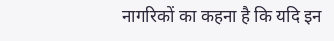नागरिकों का कहना है कि यदि इन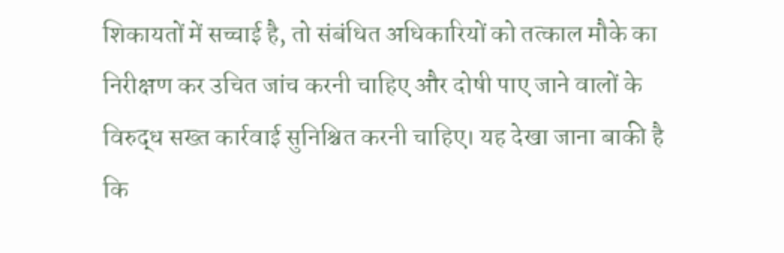शिकायतों में सच्चाई है, तो संबंधित अधिकारियों को तत्काल मौके का निरीक्षण कर उचित जांच करनी चाहिए और दोषी पाए जाने वालों के विरुद्ध सख्त कार्रवाई सुनिश्चित करनी चाहिए। यह देखा जाना बाकी है कि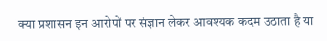क्या प्रशासन इन आरोपों पर संज्ञान लेकर आवश्यक कदम उठाता है या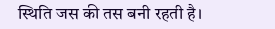स्थिति जस की तस बनी रहती है।